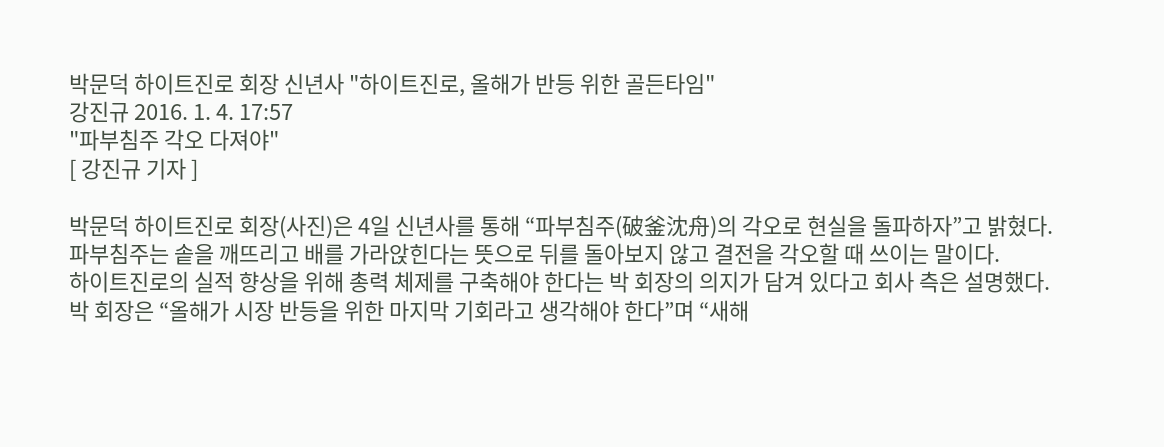박문덕 하이트진로 회장 신년사 "하이트진로, 올해가 반등 위한 골든타임"
강진규 2016. 1. 4. 17:57
"파부침주 각오 다져야"
[ 강진규 기자 ]

박문덕 하이트진로 회장(사진)은 4일 신년사를 통해 “파부침주(破釜沈舟)의 각오로 현실을 돌파하자”고 밝혔다.
파부침주는 솥을 깨뜨리고 배를 가라앉힌다는 뜻으로 뒤를 돌아보지 않고 결전을 각오할 때 쓰이는 말이다.
하이트진로의 실적 향상을 위해 총력 체제를 구축해야 한다는 박 회장의 의지가 담겨 있다고 회사 측은 설명했다.
박 회장은 “올해가 시장 반등을 위한 마지막 기회라고 생각해야 한다”며 “새해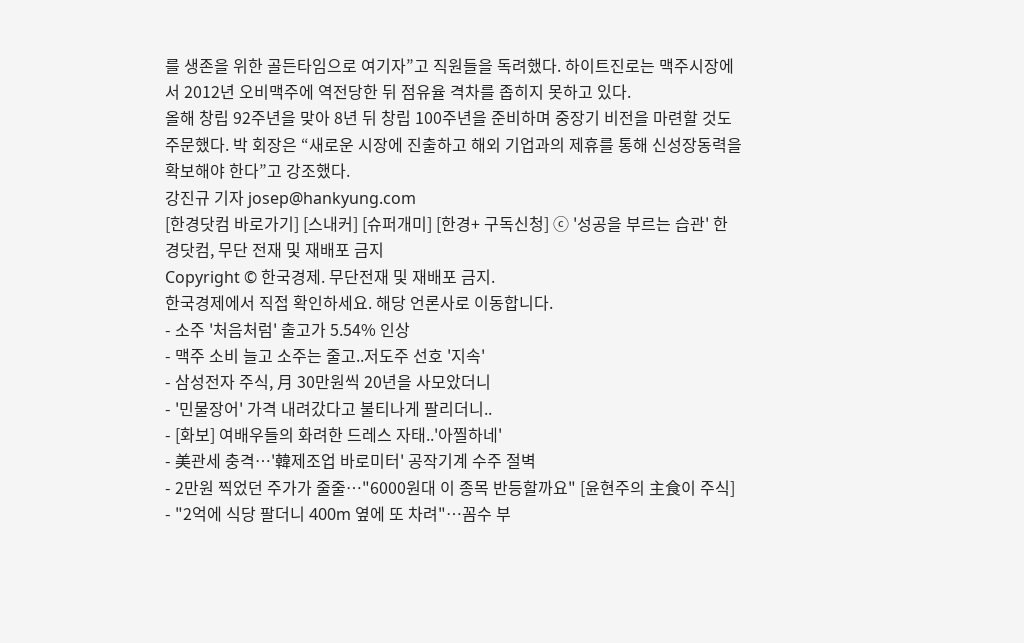를 생존을 위한 골든타임으로 여기자”고 직원들을 독려했다. 하이트진로는 맥주시장에서 2012년 오비맥주에 역전당한 뒤 점유율 격차를 좁히지 못하고 있다.
올해 창립 92주년을 맞아 8년 뒤 창립 100주년을 준비하며 중장기 비전을 마련할 것도 주문했다. 박 회장은 “새로운 시장에 진출하고 해외 기업과의 제휴를 통해 신성장동력을 확보해야 한다”고 강조했다.
강진규 기자 josep@hankyung.com
[한경닷컴 바로가기] [스내커] [슈퍼개미] [한경+ 구독신청] ⓒ '성공을 부르는 습관' 한경닷컴, 무단 전재 및 재배포 금지
Copyright © 한국경제. 무단전재 및 재배포 금지.
한국경제에서 직접 확인하세요. 해당 언론사로 이동합니다.
- 소주 '처음처럼' 출고가 5.54% 인상
- 맥주 소비 늘고 소주는 줄고..저도주 선호 '지속'
- 삼성전자 주식, 月 30만원씩 20년을 사모았더니
- '민물장어' 가격 내려갔다고 불티나게 팔리더니..
- [화보] 여배우들의 화려한 드레스 자태..'아찔하네'
- 美관세 충격…'韓제조업 바로미터' 공작기계 수주 절벽
- 2만원 찍었던 주가가 줄줄…"6000원대 이 종목 반등할까요" [윤현주의 主食이 주식]
- "2억에 식당 팔더니 400m 옆에 또 차려"…꼼수 부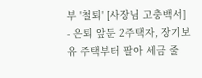부 '철퇴' [사장님 고충백서]
- 은퇴 앞둔 2주택자, 장기보유 주택부터 팔아 세금 줄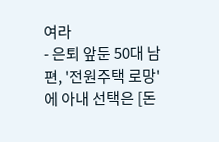여라
- 은퇴 앞둔 50대 남편, '전원주택 로망'에 아내 선택은 [돈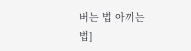버는 법 아끼는 법]